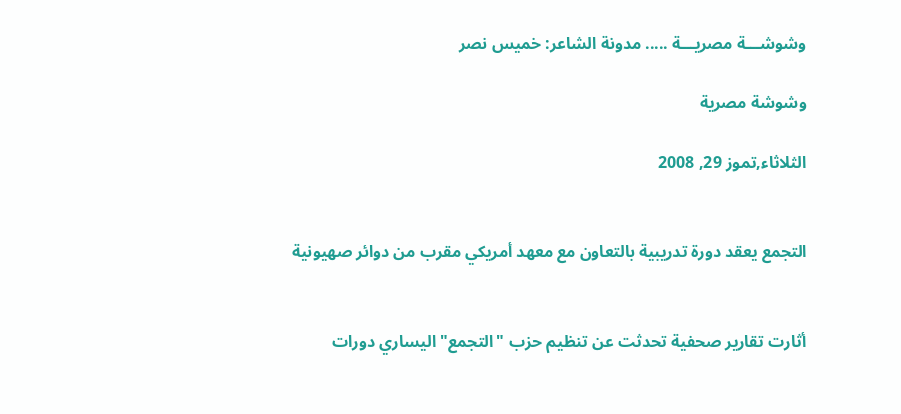وشوشـــة مصريـــة ..... مدونة الشاعر: خميس نصر

وشوشة مصرية

الثلاثاء,تموز 29, 2008


التجمع يعقد دورة تدريبية بالتعاون مع معهد أمريكي مقرب من دوائر صهيونية


أثارت تقارير صحفية تحدثت عن تنظيم حزب "التجمع" اليساري دورات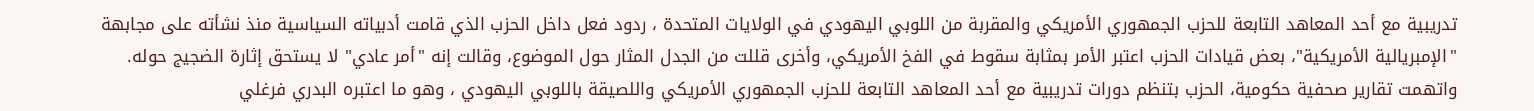تدريبية مع أحد المعاهد التابعة للحزب الجمهوري الأمريكي والمقربة من اللوبي اليهودي في الولايات المتحدة ، ردود فعل داخل الحزب الذي قامت أدبياته السياسية منذ نشأته على مجابهة "الإمبريالية الأمريكية"، بعض قيادات الحزب اعتبر الأمر بمثابة سقوط في الفخ الأمريكي، وأخرى قللت من الجدل المثار حول الموضوع، وقالت إنه "أمر عادي" لا يستحق إثارة الضجيج حوله.
واتهمت تقارير صحفية حكومية، الحزب بتنظم دورات تدريبية مع أحد المعاهد التابعة للحزب الجمهوري الأمريكي واللصيقة باللوبي اليهودي ، وهو ما اعتبره البدري فرغلي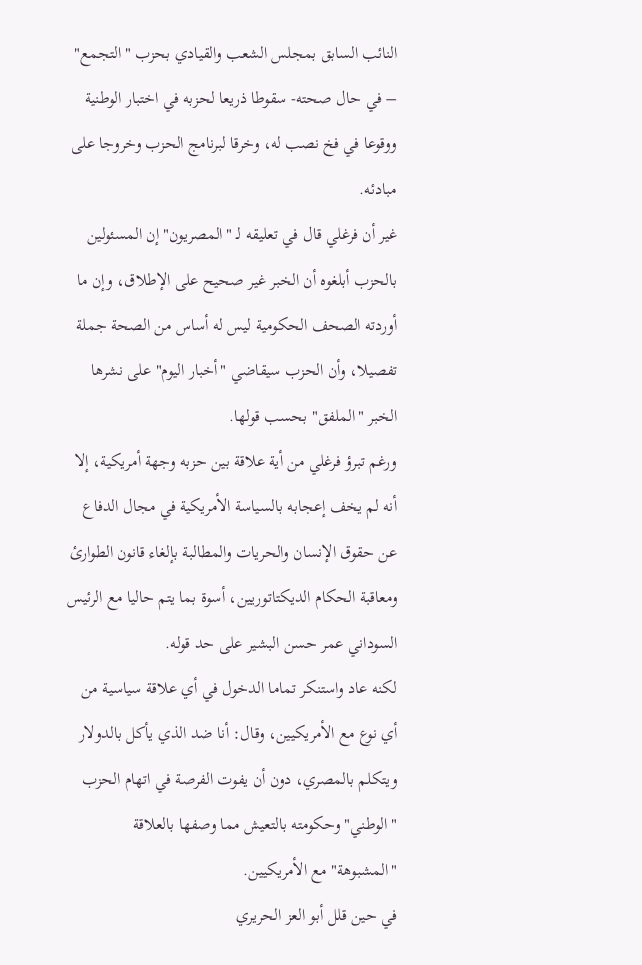النائب السابق بمجلس الشعب والقيادي بحزب "التجمع" – في حال صحته- سقوطا ذريعا لحزبه في اختبار الوطنية ووقوعا في فخ نصب له، وخرقا لبرنامج الحزب وخروجا على مبادئه.
غير أن فرغلي قال في تعليقه لـ "المصريون" إن المسئولين بالحزب أبلغوه أن الخبر غير صحيح على الإطلاق، وإن ما أوردته الصحف الحكومية ليس له أساس من الصحة جملة تفصيلا، وأن الحزب سيقاضي "أخبار اليوم" على نشرها الخبر "الملفق" بحسب قولها.
ورغم تبرؤ فرغلي من أية علاقة بين حزبه وجهة أمريكية، إلا أنه لم يخف إعجابه بالسياسة الأمريكية في مجال الدفاع عن حقوق الإنسان والحريات والمطالبة بإلغاء قانون الطوارئ ومعاقبة الحكام الديكتاتوريين، أسوة بما يتم حاليا مع الرئيس السوداني عمر حسن البشير على حد قوله.
لكنه عاد واستنكر تماما الدخول في أي علاقة سياسية من أي نوع مع الأمريكيين، وقال: أنا ضد الذي يأكل بالدولار ويتكلم بالمصري، دون أن يفوت الفرصة في اتهام الحزب "الوطني" وحكومته بالتعيش مما وصفها بالعلاقة "المشبوهة" مع الأمريكيين.
في حين قلل أبو العز الحريري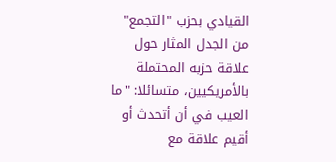القيادي بحزب "التجمع" من الجدل المثار حول علاقة حزبه المحتملة بالأمريكيين، متسائلا: "ما العيب في أن أتحدث أو أقيم علاقة مع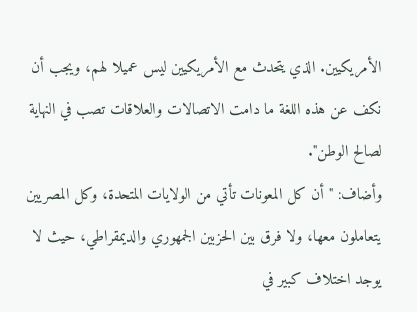الأمريكيين. الذي يتحدث مع الأمريكيين ليس عميلا لهم، ويجب أن نكف عن هذه اللغة ما دامت الاتصالات والعلاقات تصب في النهاية لصالح الوطن".
وأضاف: "أن كل المعونات تأتي من الولايات المتحدة، وكل المصريين يتعاملون معها، ولا فرق بين الحزبين الجمهوري والديمقراطي، حيث لا يوجد اختلاف كبير في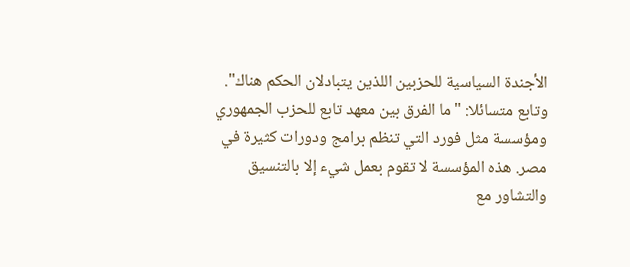الأجندة السياسية للحزبين اللذين يتبادلان الحكم هناك".
وتابع متسائلا: "ما الفرق بين معهد تابع للحزب الجمهوري ومؤسسة مثل فورد التي تنظم برامج ودورات كثيرة في مصر. هذه المؤسسة لا تقوم بعمل شيء إلا بالتنسيق والتشاور مع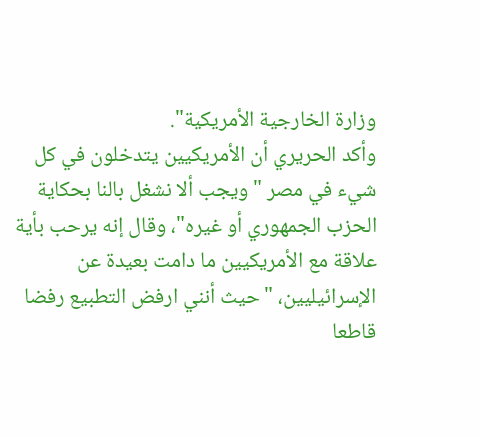وزارة الخارجية الأمريكية".
وأكد الحريري أن الأمريكيين يتدخلون في كل شيء في مصر "ويجب ألا نشغل بالنا بحكاية الحزب الجمهوري أو غيره"، وقال إنه يرحب بأية علاقة مع الأمريكيين ما دامت بعيدة عن الإسرائيليين، "حيث أنني ارفض التطبيع رفضا قاطعا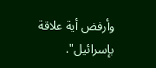وأرفض أية علاقة بإسرائيل".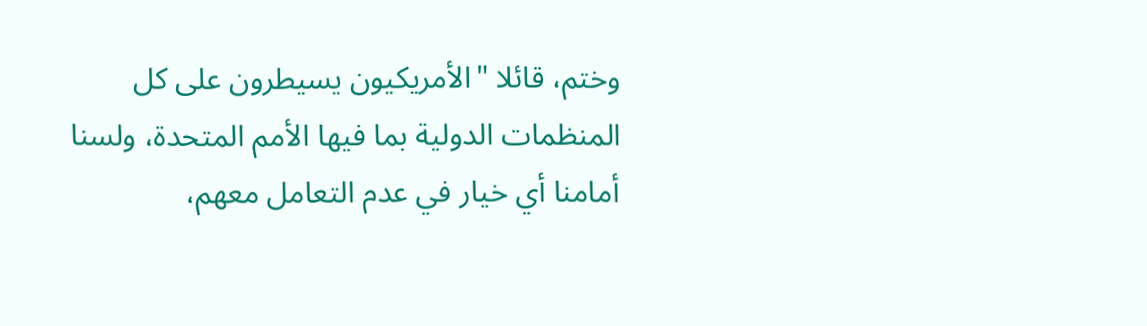وختم، قائلا "الأمريكيون يسيطرون على كل المنظمات الدولية بما فيها الأمم المتحدة، ولسنا أمامنا أي خيار في عدم التعامل معهم،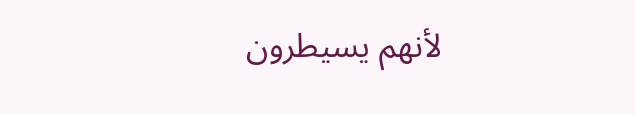لأنهم يسيطرون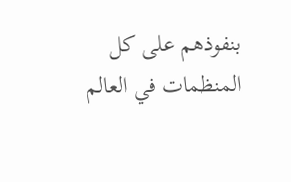بنفوذهم على كل المنظمات في العالم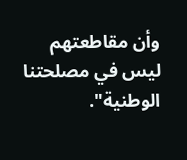وأن مقاطعتهم ليس في مصلحتنا الوطنية".